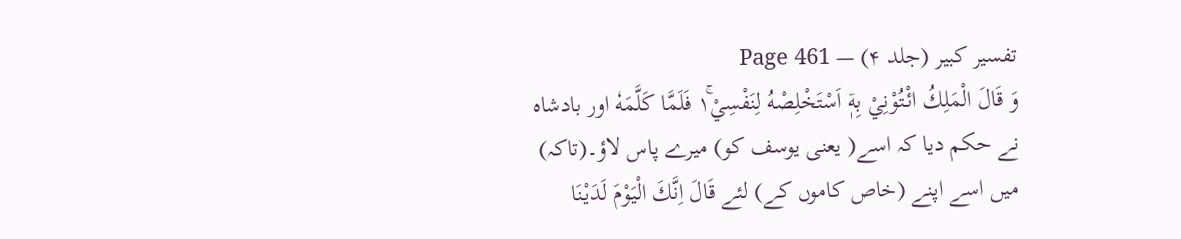تفسیر کبیر (جلد ۴) — Page 461
وَ قَالَ الْمَلِكُ ائْتُوْنِيْ بِهٖۤ اَسْتَخْلِصْهُ لِنَفْسِيْ١ۚ فَلَمَّا كَلَّمَهٗ اور بادشاہ نے حکم دیا کہ اسے( یعنی یوسف کو) میرے پاس لاؤ۔(تاکہ) میں اسے اپنے (خاص کاموں کے) لئے قَالَ اِنَّكَ الْيَوْمَ لَدَيْنَا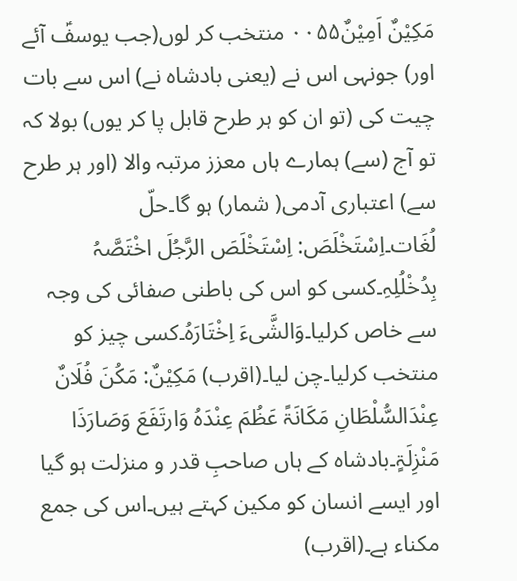مَكِيْنٌ اَمِيْنٌ۰۰۵۵ منتخب کر لوں(جب یوسفؑ آئے اور) جونہی اس نے (یعنی بادشاہ نے) اس سے بات چیت کی (تو ان کو ہر طرح قابل پا کر یوں) بولا کہ تو آج (سے) ہمارے ہاں معزز مرتبہ والا (اور ہر طرح سے) اعتباری آدمی( شمار) ہو گا۔حلّ لُغَات۔اِسْتَخْلَصَ: اِسْتَخْلَصَ الرَّجُلَ اخْتَصَّہُ بِدُخْلُلِہِ۔کسی کو اس کی باطنی صفائی کی وجہ سے خاص کرلیا۔وَالشَّیءَ اِخْتَارَہُ۔کسی چیز کو منتخب کرلیا۔چن لیا۔(اقرب) مَکِیْنٌ: مَکُنَ فُلَانٌ عِنْدَالسُّلْطَانِ مَکَانَۃً عَظُمَ عِنْدَہُ وَارتَفَعَ وَصَارَذَا مَنْزِلَۃٍ۔بادشاہ کے ہاں صاحبِ قدر و منزلت ہو گیا اور ایسے انسان کو مکین کہتے ہیں۔اس کی جمع مکناء ہے۔(اقرب)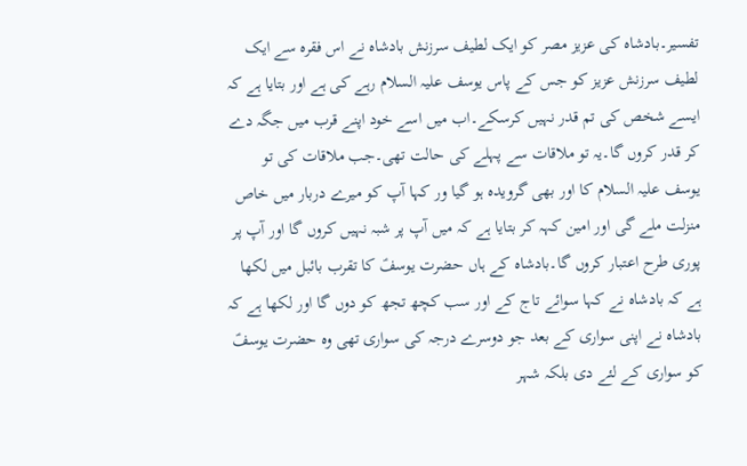تفسیر۔بادشاہ کی عزیز مصر کو ایک لطیف سرزنش بادشاہ نے اس فقرہ سے ایک لطیف سرزنش عزیز کو جس کے پاس یوسف علیہ السلام رہے کی ہے اور بتایا ہے کہ ایسے شخص کی تم قدر نہیں کرسکے۔اب میں اسے خود اپنے قرب میں جگہ دے کر قدر کروں گا۔یہ تو ملاقات سے پہلے کی حالت تھی۔جب ملاقات کی تو یوسف علیہ السلام کا اور بھی گرویدہ ہو گیا ور کہا آپ کو میرے دربار میں خاص منزلت ملے گی اور امین کہہ کر بتایا ہے کہ میں آپ پر شبہ نہیں کروں گا اور آپ پر پوری طرح اعتبار کروں گا۔بادشاہ کے ہاں حضرت یوسفؑ کا تقرب بائبل میں لکھا ہے کہ بادشاہ نے کہا سوائے تاج کے اور سب کچھ تجھ کو دوں گا اور لکھا ہے کہ بادشاہ نے اپنی سواری کے بعد جو دوسرے درجہ کی سواری تھی وہ حضرت یوسفؑ کو سواری کے لئے دی بلکہ شہر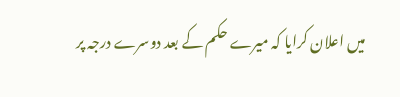میں اعلان کرایا کہ میرے حکم کے بعد دوسرے درجہ پر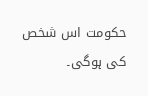حکومت اس شخص کی ہوگی۔